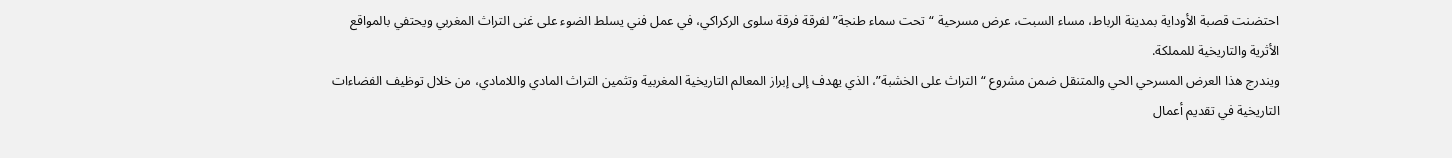احتضنت قصبة الأوداية بمدينة الرباط، مساء السبت، عرض مسرحية “تحت سماء طنجة” لفرقة فرقة سلوى الركراكي، في عمل فني يسلط الضوء على غنى التراث المغربي ويحتفي بالمواقع الأثرية والتاريخية للمملكة.
ويندرج هذا العرض المسرحي الحي والمتنقل ضمن مشروع “التراث على الخشبة”، الذي يهدف إلى إبراز المعالم التاريخية المغربية وتثمين التراث المادي واللامادي، من خلال توظيف الفضاءات التاريخية في تقديم أعمال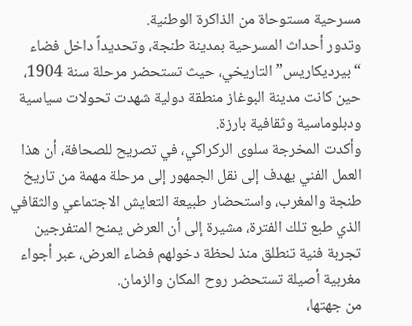مسرحية مستوحاة من الذاكرة الوطنية.
وتدور أحداث المسرحية بمدينة طنجة، وتحديداً داخل فضاء “بيرديكاريس” التاريخي، حيث تستحضر مرحلة سنة 1904، حين كانت مدينة البوغاز منطقة دولية شهدت تحولات سياسية ودبلوماسية وثقافية بارزة.
وأكدت المخرجة سلوى الركراكي، في تصريح للصحافة، أن هذا العمل الفني يهدف إلى نقل الجمهور إلى مرحلة مهمة من تاريخ طنجة والمغرب، واستحضار طبيعة التعايش الاجتماعي والثقافي الذي طبع تلك الفترة، مشيرة إلى أن العرض يمنح المتفرجين تجربة فنية تنطلق منذ لحظة دخولهم فضاء العرض، عبر أجواء مغربية أصيلة تستحضر روح المكان والزمان.
من جهتها،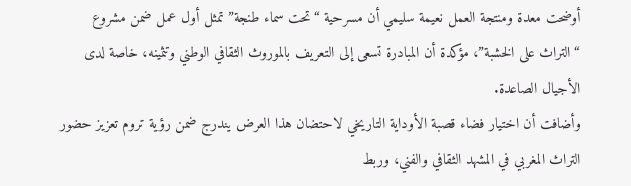أوضحت معدة ومنتجة العمل نعيمة سليمي أن مسرحية “تحت سماء طنجة” تمثل أول عمل ضمن مشروع “التراث على الخشبة”، مؤكدة أن المبادرة تسعى إلى التعريف بالموروث الثقافي الوطني وتثمينه، خاصة لدى الأجيال الصاعدة.
وأضافت أن اختيار فضاء قصبة الأوداية التاريخي لاحتضان هذا العرض يندرج ضمن رؤية تروم تعزيز حضور التراث المغربي في المشهد الثقافي والفني، وربط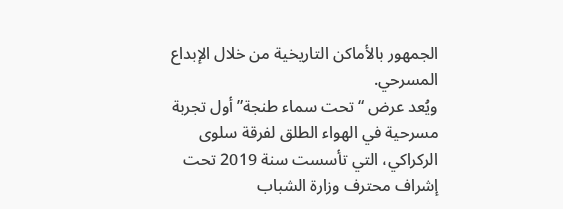الجمهور بالأماكن التاريخية من خلال الإبداع المسرحي.
ويُعد عرض “تحت سماء طنجة” أول تجربة مسرحية في الهواء الطلق لفرقة سلوى الركراكي، التي تأسست سنة 2019 تحت إشراف محترف وزارة الشباب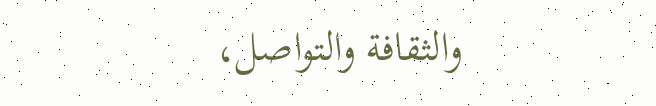والثقافة والتواصل،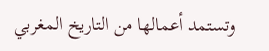وتستمد أعمالها من التاريخ المغربي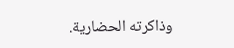وذاكرته الحضارية.